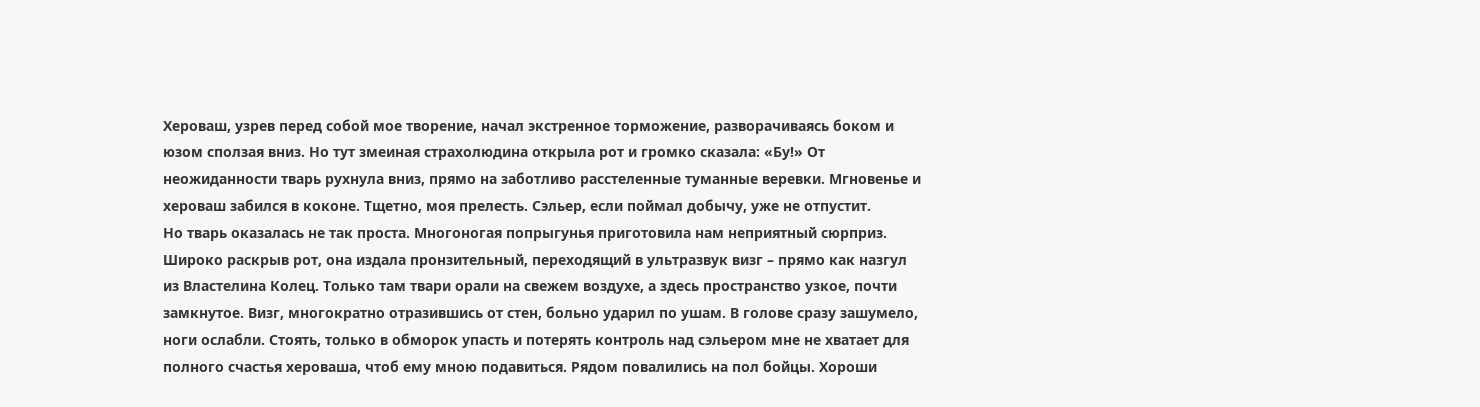Хероваш, узрев перед собой мое творение, начал экстренное торможение, разворачиваясь боком и юзом сползая вниз. Но тут змеиная страхолюдина открыла рот и громко сказала: «Бу!» От неожиданности тварь рухнула вниз, прямо на заботливо расстеленные туманные веревки. Мгновенье и хероваш забился в коконе. Тщетно, моя прелесть. Сэльер, если поймал добычу, уже не отпустит.
Но тварь оказалась не так проста. Многоногая попрыгунья приготовила нам неприятный сюрприз. Широко раскрыв рот, она издала пронзительный, переходящий в ультразвук визг – прямо как назгул из Властелина Колец. Только там твари орали на свежем воздухе, а здесь пространство узкое, почти замкнутое. Визг, многократно отразившись от стен, больно ударил по ушам. В голове сразу зашумело, ноги ослабли. Стоять, только в обморок упасть и потерять контроль над сэльером мне не хватает для полного счастья хероваша, чтоб ему мною подавиться. Рядом повалились на пол бойцы. Хороши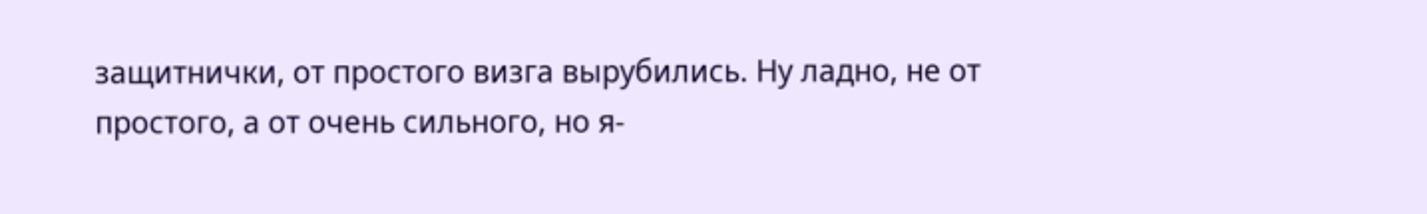защитнички, от простого визга вырубились. Ну ладно, не от простого, а от очень сильного, но я-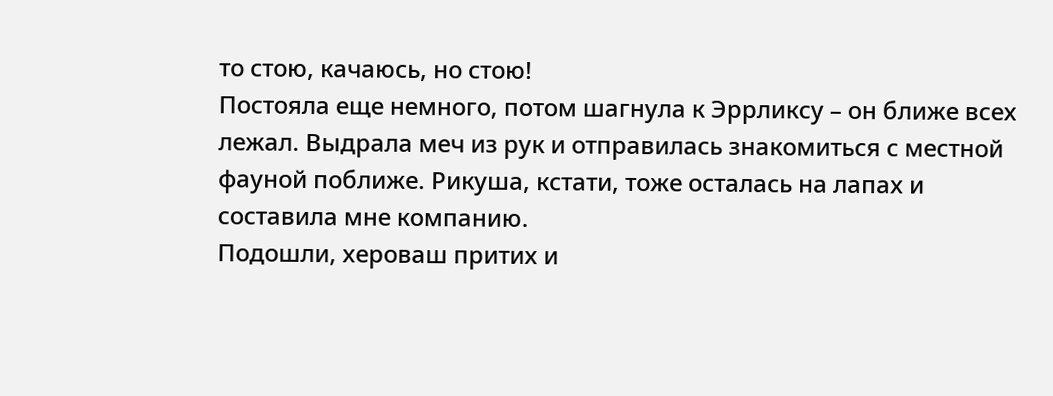то стою, качаюсь, но стою!
Постояла еще немного, потом шагнула к Эррликсу – он ближе всех лежал. Выдрала меч из рук и отправилась знакомиться с местной фауной поближе. Рикуша, кстати, тоже осталась на лапах и составила мне компанию.
Подошли, хероваш притих и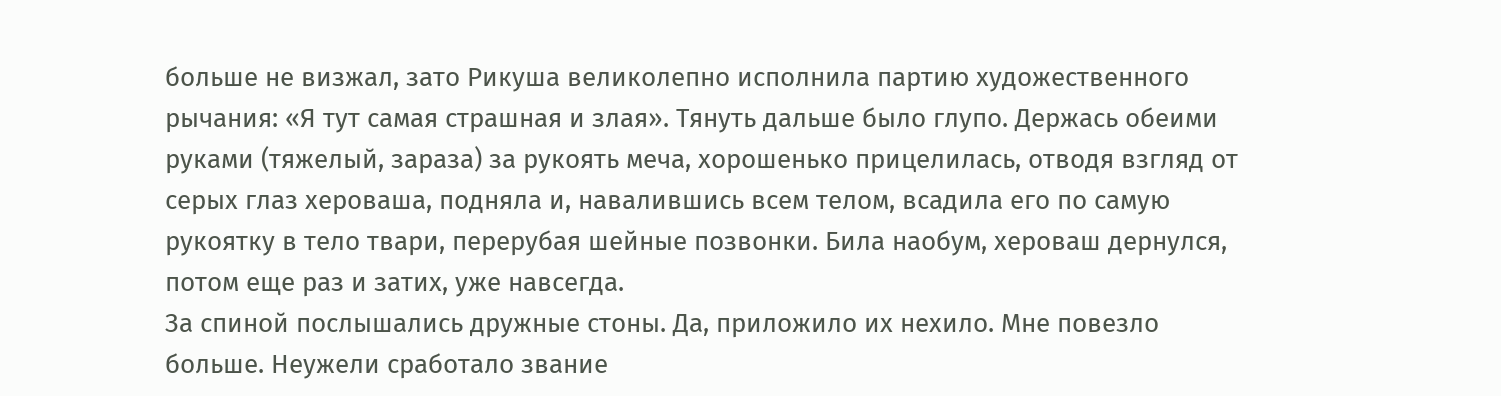больше не визжал, зато Рикуша великолепно исполнила партию художественного рычания: «Я тут самая страшная и злая». Тянуть дальше было глупо. Держась обеими руками (тяжелый, зараза) за рукоять меча, хорошенько прицелилась, отводя взгляд от серых глаз хероваша, подняла и, навалившись всем телом, всадила его по самую рукоятку в тело твари, перерубая шейные позвонки. Била наобум, хероваш дернулся, потом еще раз и затих, уже навсегда.
За спиной послышались дружные стоны. Да, приложило их нехило. Мне повезло больше. Неужели сработало звание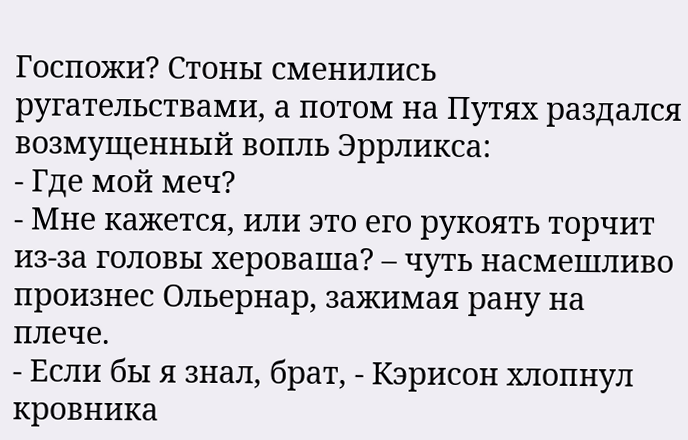Госпожи? Стоны сменились ругательствами, а потом на Путях раздался возмущенный вопль Эррликса:
- Где мой меч?
- Мне кажется, или это его рукоять торчит из-за головы хероваша? – чуть насмешливо произнес Ольернар, зажимая рану на плече.
- Если бы я знал, брат, - Кэрисон хлопнул кровника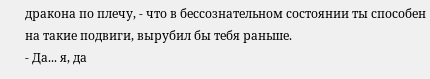дракона по плечу, - что в бессознательном состоянии ты способен на такие подвиги, вырубил бы тебя раньше.
- Да... я, да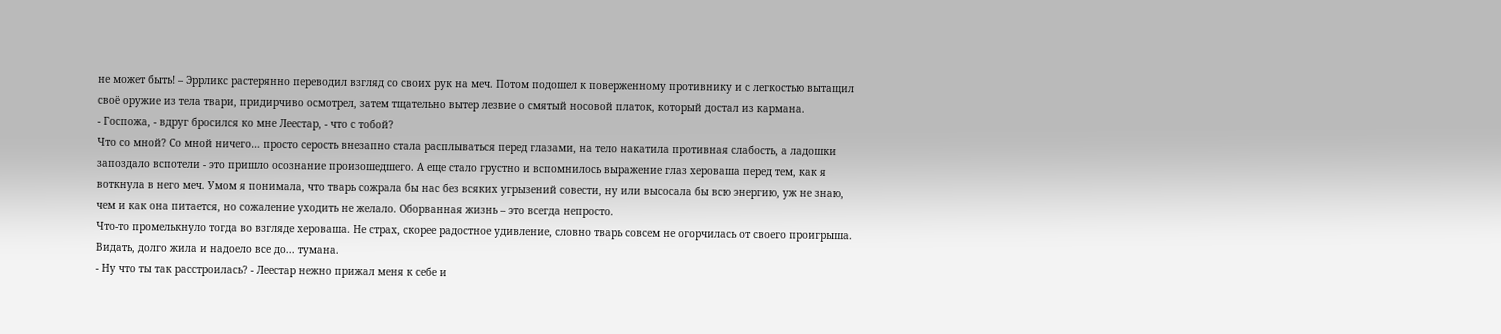не может быть! – Эррликс растерянно переводил взгляд со своих рук на меч. Потом подошел к поверженному противнику и с легкостью вытащил своё оружие из тела твари, придирчиво осмотрел, затем тщательно вытер лезвие о смятый носовой платок, который достал из кармана.
- Госпожа, - вдруг бросился ко мне Леестар, - что с тобой?
Что со мной? Со мной ничего… просто серость внезапно стала расплываться перед глазами, на тело накатила противная слабость, а ладошки запоздало вспотели - это пришло осознание произошедшего. А еще стало грустно и вспомнилось выражение глаз хероваша перед тем, как я воткнула в него меч. Умом я понимала, что тварь сожрала бы нас без всяких угрызений совести, ну или высосала бы всю энергию, уж не знаю, чем и как она питается, но сожаление уходить не желало. Оборванная жизнь – это всегда непросто.
Что-то промелькнуло тогда во взгляде хероваша. Не страх, скорее радостное удивление, словно тварь совсем не огорчилась от своего проигрыша. Видать, долго жила и надоело все до... тумана.
- Ну что ты так расстроилась? - Леестар нежно прижал меня к себе и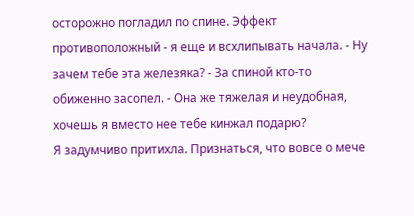осторожно погладил по спине. Эффект противоположный - я еще и всхлипывать начала. - Ну зачем тебе эта железяка? - За спиной кто-то обиженно засопел. - Она же тяжелая и неудобная, хочешь я вместо нее тебе кинжал подарю?
Я задумчиво притихла. Признаться, что вовсе о мече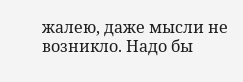жалею, даже мысли не возникло. Надо бы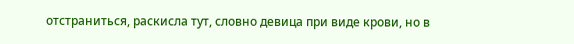отстраниться, раскисла тут, словно девица при виде крови, но в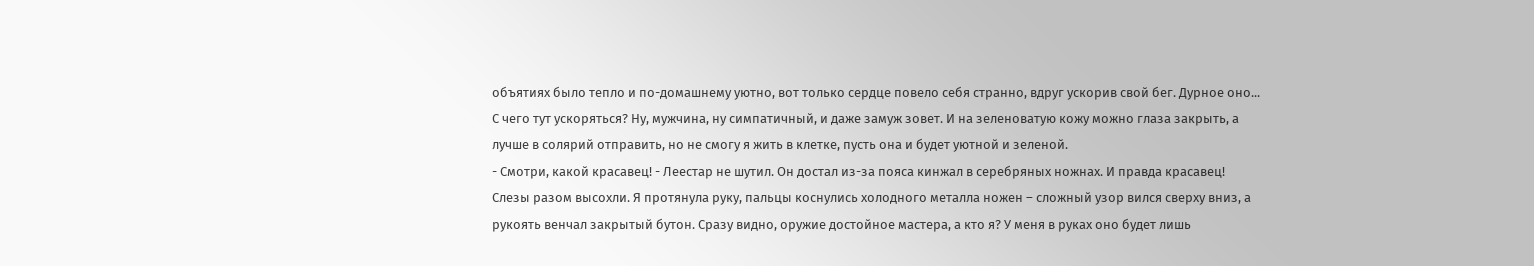объятиях было тепло и по-домашнему уютно, вот только сердце повело себя странно, вдруг ускорив свой бег. Дурное оно... С чего тут ускоряться? Ну, мужчина, ну симпатичный, и даже замуж зовет. И на зеленоватую кожу можно глаза закрыть, а лучше в солярий отправить, но не смогу я жить в клетке, пусть она и будет уютной и зеленой.
- Смотри, какой красавец! - Леестар не шутил. Он достал из-за пояса кинжал в серебряных ножнах. И правда красавец!
Слезы разом высохли. Я протянула руку, пальцы коснулись холодного металла ножен – сложный узор вился сверху вниз, а рукоять венчал закрытый бутон. Сразу видно, оружие достойное мастера, а кто я? У меня в руках оно будет лишь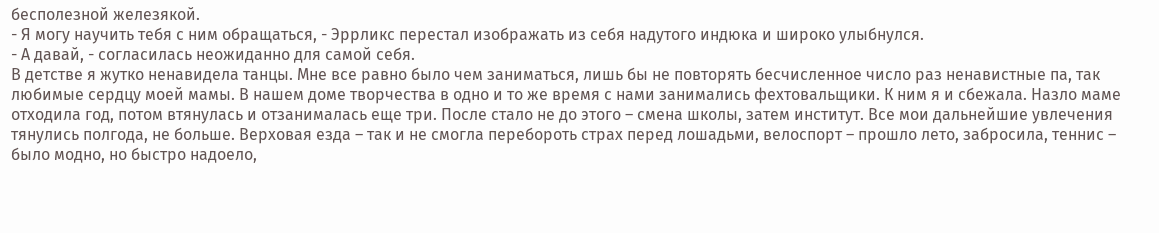бесполезной железякой.
- Я могу научить тебя с ним обращаться, - Эррликс перестал изображать из себя надутого индюка и широко улыбнулся.
- А давай, - согласилась неожиданно для самой себя.
В детстве я жутко ненавидела танцы. Мне все равно было чем заниматься, лишь бы не повторять бесчисленное число раз ненавистные па, так любимые сердцу моей мамы. В нашем доме творчества в одно и то же время с нами занимались фехтовальщики. К ним я и сбежала. Назло маме отходила год, потом втянулась и отзанималась еще три. После стало не до этого – смена школы, затем институт. Все мои дальнейшие увлечения тянулись полгода, не больше. Верховая езда – так и не смогла перебороть страх перед лошадьми, велоспорт – прошло лето, забросила, теннис – было модно, но быстро надоело,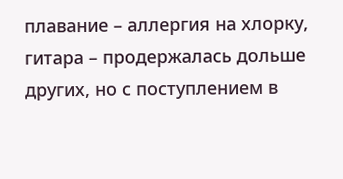плавание – аллергия на хлорку, гитара – продержалась дольше других, но с поступлением в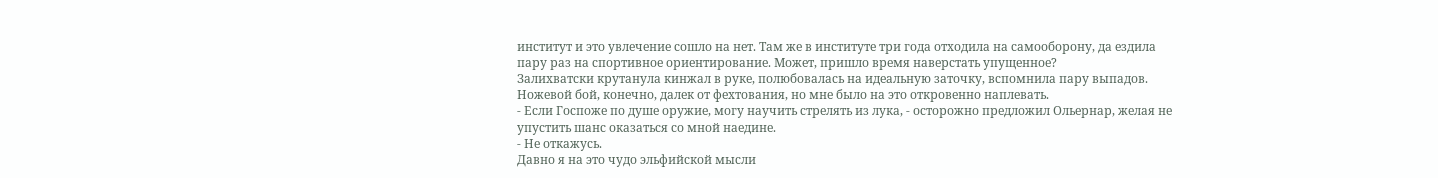институт и это увлечение сошло на нет. Там же в институте три года отходила на самооборону, да ездила пару раз на спортивное ориентирование. Может, пришло время наверстать упущенное?
Залихватски крутанула кинжал в руке, полюбовалась на идеальную заточку, вспомнила пару выпадов. Ножевой бой, конечно, далек от фехтования, но мне было на это откровенно наплевать.
- Если Госпоже по душе оружие, могу научить стрелять из лука, - осторожно предложил Ольернар, желая не упустить шанс оказаться со мной наедине.
- Не откажусь.
Давно я на это чудо эльфийской мысли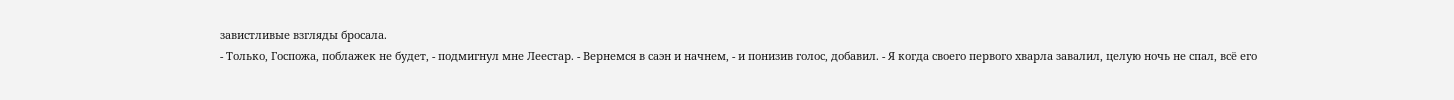завистливые взгляды бросала.
- Только, Госпожа, поблажек не будет, - подмигнул мне Леестар. - Вернемся в саэн и начнем, - и понизив голос, добавил. - Я когда своего первого хварла завалил, целую ночь не спал, всё его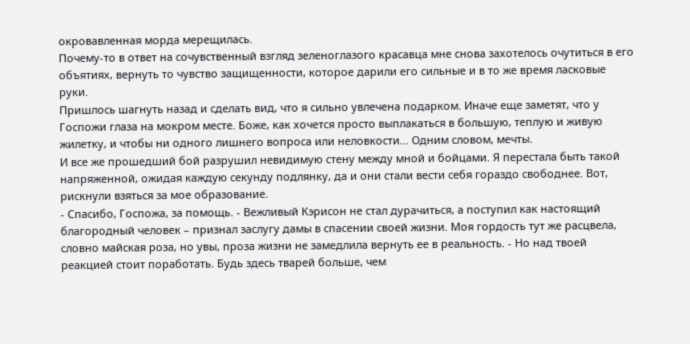окровавленная морда мерещилась.
Почему-то в ответ на сочувственный взгляд зеленоглазого красавца мне снова захотелось очутиться в его объятиях, вернуть то чувство защищенности, которое дарили его сильные и в то же время ласковые руки.
Пришлось шагнуть назад и сделать вид, что я сильно увлечена подарком. Иначе еще заметят, что у Госпожи глаза на мокром месте. Боже, как хочется просто выплакаться в большую, теплую и живую жилетку, и чтобы ни одного лишнего вопроса или неловкости... Одним словом, мечты.
И все же прошедший бой разрушил невидимую стену между мной и бойцами. Я перестала быть такой напряженной, ожидая каждую секунду подлянку, да и они стали вести себя гораздо свободнее. Вот, рискнули взяться за мое образование.
- Спасибо, Госпожа, за помощь. - Вежливый Кэрисон не стал дурачиться, а поступил как настоящий благородный человек – признал заслугу дамы в спасении своей жизни. Моя гордость тут же расцвела, словно майская роза, но увы, проза жизни не замедлила вернуть ее в реальность. - Но над твоей реакцией стоит поработать. Будь здесь тварей больше, чем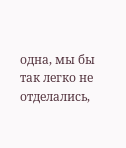одна, мы бы так легко не отделались,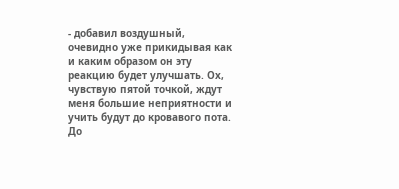- добавил воздушный, очевидно уже прикидывая как и каким образом он эту реакцию будет улучшать. Ох, чувствую пятой точкой, ждут меня большие неприятности и учить будут до кровавого пота.
До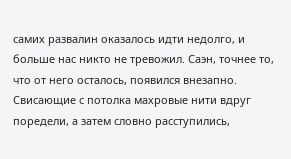самих развалин оказалось идти недолго, и больше нас никто не тревожил. Саэн, точнее то, что от него осталось, появился внезапно. Свисающие с потолка махровые нити вдруг поредели, а затем словно расступились,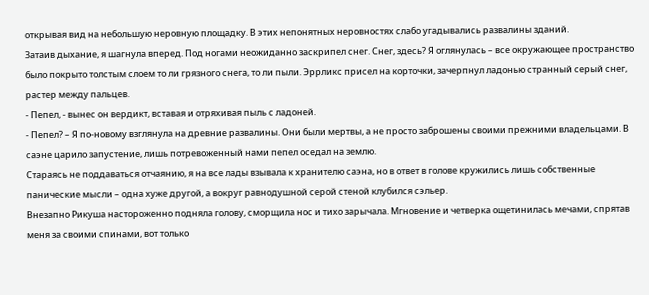открывая вид на небольшую неровную площадку. В этих непонятных неровностях слабо угадывались развалины зданий.
Затаив дыхание, я шагнула вперед. Под ногами неожиданно заскрипел снег. Снег, здесь? Я оглянулась – все окружающее пространство было покрыто толстым слоем то ли грязного снега, то ли пыли. Эррликс присел на корточки, зачерпнул ладонью странный серый снег, растер между пальцев.
- Пепел, - вынес он вердикт, вставая и отряхивая пыль с ладоней.
- Пепел? – Я по-новому взглянула на древние развалины. Они были мертвы, а не просто заброшены своими прежними владельцами. В саэне царило запустение, лишь потревоженный нами пепел оседал на землю.
Стараясь не поддаваться отчаянию, я на все лады взывала к хранителю саэна, но в ответ в голове кружились лишь собственные панические мысли – одна хуже другой, а вокруг равнодушной серой стеной клубился сэльер.
Внезапно Рикуша настороженно подняла голову, сморщила нос и тихо зарычала. Мгновение и четверка ощетинилась мечами, спрятав меня за своими спинами, вот только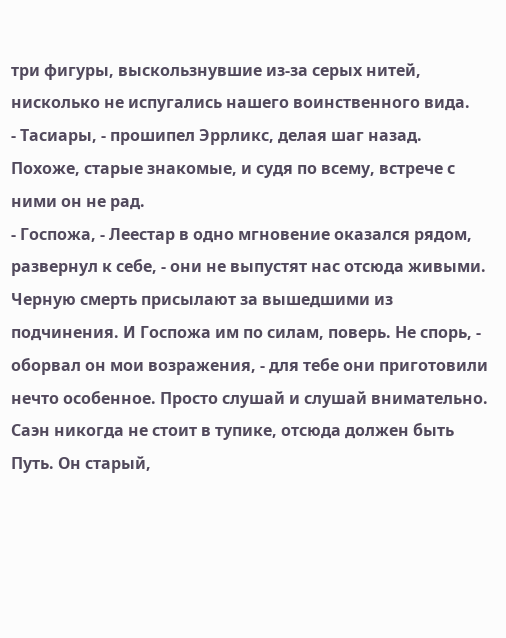три фигуры, выскользнувшие из-за серых нитей, нисколько не испугались нашего воинственного вида.
- Тасиары, - прошипел Эррликс, делая шаг назад. Похоже, старые знакомые, и судя по всему, встрече с ними он не рад.
- Госпожа, - Леестар в одно мгновение оказался рядом, развернул к себе, - они не выпустят нас отсюда живыми. Черную смерть присылают за вышедшими из подчинения. И Госпожа им по силам, поверь. Не спорь, - оборвал он мои возражения, - для тебе они приготовили нечто особенное. Просто слушай и слушай внимательно. Саэн никогда не стоит в тупике, отсюда должен быть Путь. Он старый,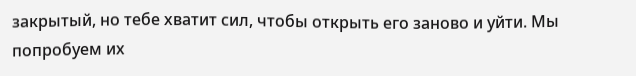закрытый, но тебе хватит сил, чтобы открыть его заново и уйти. Мы попробуем их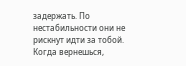задержать. По нестабильности они не рискнут идти за тобой. Когда вернешься,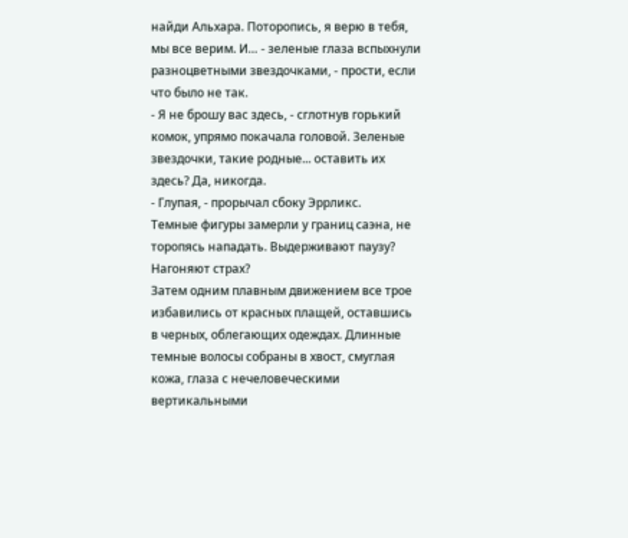найди Альхара. Поторопись, я верю в тебя, мы все верим. И… - зеленые глаза вспыхнули разноцветными звездочками, - прости, если что было не так.
- Я не брошу вас здесь, - сглотнув горький комок, упрямо покачала головой. Зеленые звездочки, такие родные... оставить их здесь? Да, никогда.
- Глупая, - прорычал сбоку Эррликс.
Темные фигуры замерли у границ саэна, не торопясь нападать. Выдерживают паузу? Нагоняют страх?
Затем одним плавным движением все трое избавились от красных плащей, оставшись в черных, облегающих одеждах. Длинные темные волосы собраны в хвост, смуглая кожа, глаза с нечеловеческими вертикальными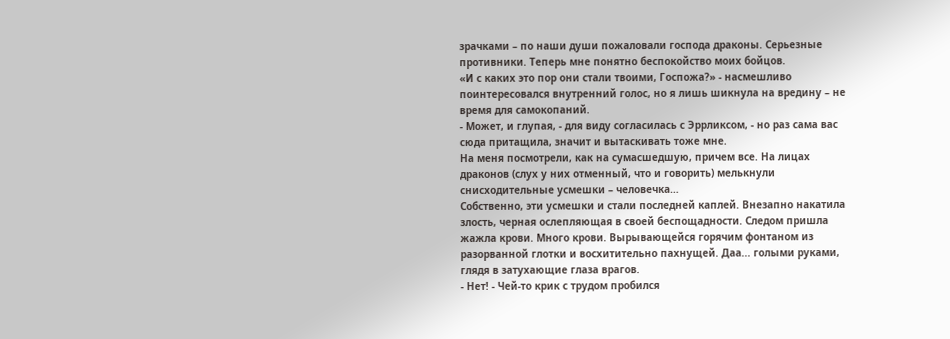зрачками – по наши души пожаловали господа драконы. Серьезные противники. Теперь мне понятно беспокойство моих бойцов.
«И с каких это пор они стали твоими, Госпожа?» - насмешливо поинтересовался внутренний голос, но я лишь шикнула на вредину – не время для самокопаний.
- Может, и глупая, - для виду согласилась с Эррликсом, - но раз сама вас сюда притащила, значит и вытаскивать тоже мне.
На меня посмотрели, как на сумасшедшую, причем все. На лицах драконов (слух у них отменный, что и говорить) мелькнули снисходительные усмешки – человечка…
Собственно, эти усмешки и стали последней каплей. Внезапно накатила злость, черная ослепляющая в своей беспощадности. Следом пришла жажла крови. Много крови. Вырывающейся горячим фонтаном из разорванной глотки и восхитительно пахнущей. Даа... голыми руками, глядя в затухающие глаза врагов.
- Нет! - Чей-то крик с трудом пробился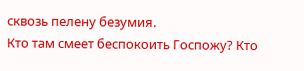сквозь пелену безумия.
Кто там смеет беспокоить Госпожу? Кто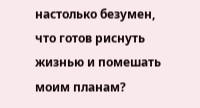настолько безумен, что готов риснуть жизнью и помешать моим планам?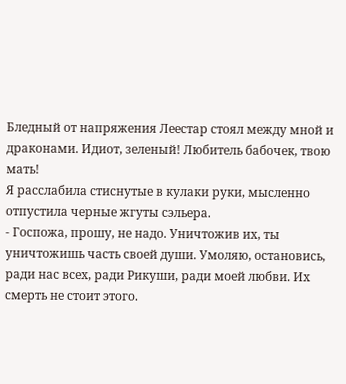Бледный от напряжения Леестар стоял между мной и драконами. Идиот, зеленый! Любитель бабочек, твою мать!
Я расслабила стиснутые в кулаки руки, мысленно отпустила черные жгуты сэльера.
- Госпожа, прошу, не надо. Уничтожив их, ты уничтожишь часть своей души. Умоляю, остановись, ради нас всех, ради Рикуши, ради моей любви. Их смерть не стоит этого.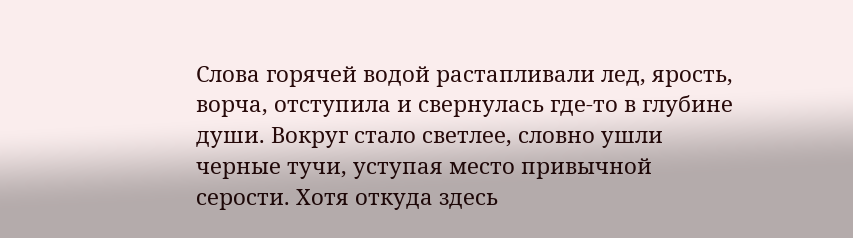Слова горячей водой растапливали лед, ярость, ворча, отступила и свернулась где-то в глубине души. Вокруг стало светлее, словно ушли черные тучи, уступая место привычной серости. Хотя откуда здесь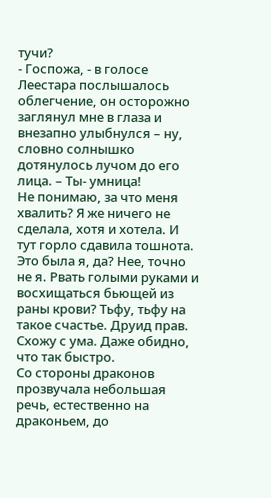тучи?
- Госпожа, - в голосе Леестара послышалось облегчение, он осторожно заглянул мне в глаза и внезапно улыбнулся – ну, словно солнышко дотянулось лучом до его лица. – Ты- умница!
Не понимаю, за что меня хвалить? Я же ничего не сделала, хотя и хотела. И тут горло сдавила тошнота. Это была я, да? Нее, точно не я. Рвать голыми руками и восхищаться бьющей из раны крови? Тьфу, тьфу на такое счастье. Друид прав. Схожу с ума. Даже обидно, что так быстро.
Со стороны драконов прозвучала небольшая речь, естественно на драконьем, до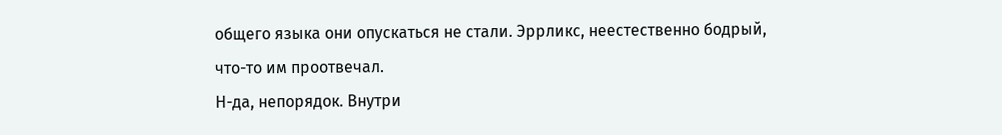общего языка они опускаться не стали. Эррликс, неестественно бодрый, что-то им проотвечал.
Н-да, непорядок. Внутри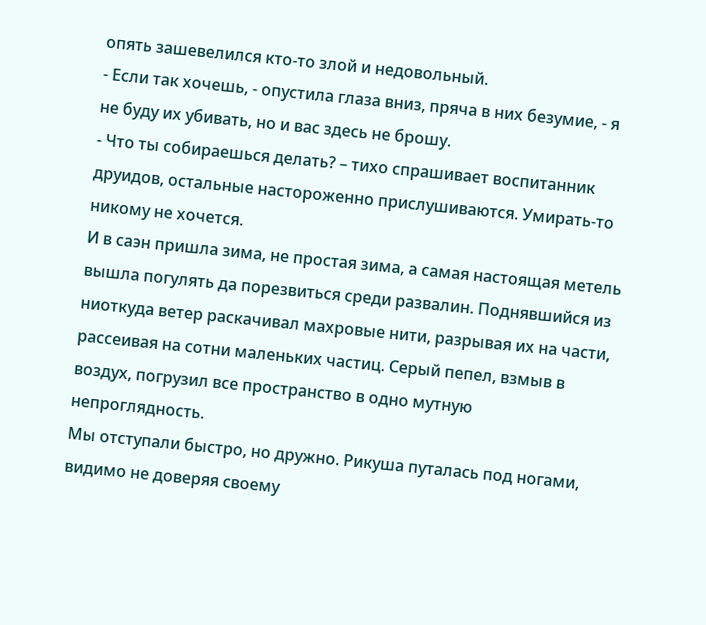опять зашевелился кто-то злой и недовольный.
- Если так хочешь, - опустила глаза вниз, пряча в них безумие, - я не буду их убивать, но и вас здесь не брошу.
- Что ты собираешься делать? – тихо спрашивает воспитанник друидов, остальные настороженно прислушиваются. Умирать-то никому не хочется.
И в саэн пришла зима, не простая зима, а самая настоящая метель вышла погулять да порезвиться среди развалин. Поднявшийся из ниоткуда ветер раскачивал махровые нити, разрывая их на части, рассеивая на сотни маленьких частиц. Серый пепел, взмыв в воздух, погрузил все пространство в одно мутную непроглядность.
Мы отступали быстро, но дружно. Рикуша путалась под ногами, видимо не доверяя своему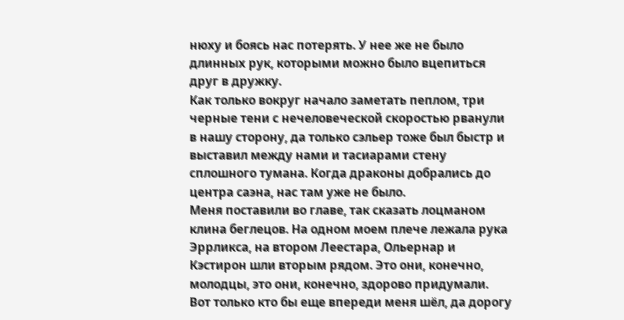нюху и боясь нас потерять. У нее же не было длинных рук, которыми можно было вцепиться друг в дружку.
Как только вокруг начало заметать пеплом, три черные тени с нечеловеческой скоростью рванули в нашу сторону, да только сэльер тоже был быстр и выставил между нами и тасиарами стену сплошного тумана. Когда драконы добрались до центра саэна, нас там уже не было.
Меня поставили во главе, так сказать лоцманом клина беглецов. На одном моем плече лежала рука Эррликса, на втором Леестара, Ольернар и Кэстирон шли вторым рядом. Это они, конечно, молодцы, это они, конечно, здорово придумали. Вот только кто бы еще впереди меня шёл, да дорогу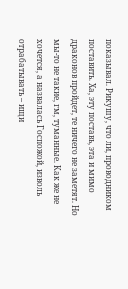показывал. Рикушу, что ли, проводником поставить. Ха, эту поставь, эта и мимо драконов пройдет, те ничего не заметят. Но мы-то не такие, гм, туманные. Как же не хочется, а назвалась Госпожой, изволь отрабатывать – ищи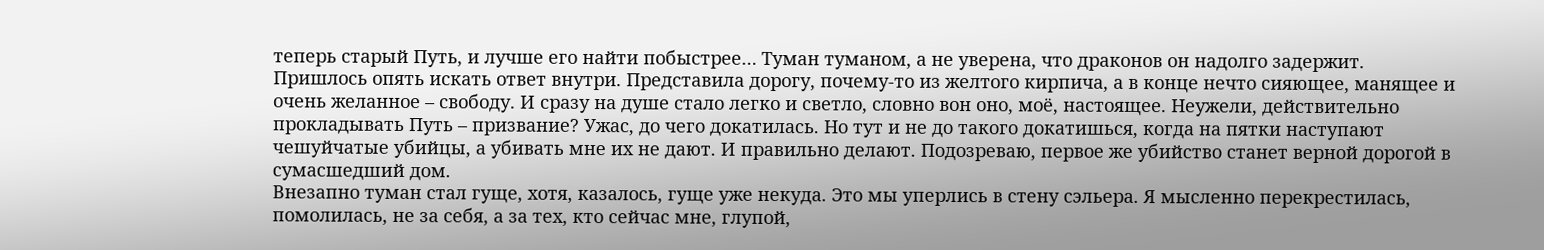теперь старый Путь, и лучше его найти побыстрее… Туман туманом, а не уверена, что драконов он надолго задержит.
Пришлось опять искать ответ внутри. Представила дорогу, почему-то из желтого кирпича, а в конце нечто сияющее, манящее и очень желанное – свободу. И сразу на душе стало легко и светло, словно вон оно, моё, настоящее. Неужели, действительно прокладывать Путь – призвание? Ужас, до чего докатилась. Но тут и не до такого докатишься, когда на пятки наступают чешуйчатые убийцы, а убивать мне их не дают. И правильно делают. Подозреваю, первое же убийство станет верной дорогой в сумасшедший дом.
Внезапно туман стал гуще, хотя, казалось, гуще уже некуда. Это мы уперлись в стену сэльера. Я мысленно перекрестилась, помолилась, не за себя, а за тех, кто сейчас мне, глупой,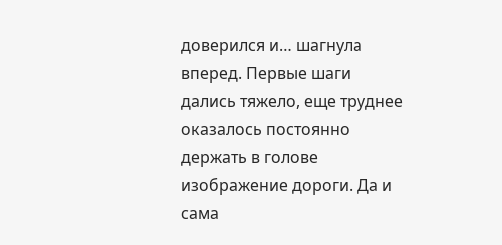доверился и… шагнула вперед. Первые шаги дались тяжело, еще труднее оказалось постоянно держать в голове изображение дороги. Да и сама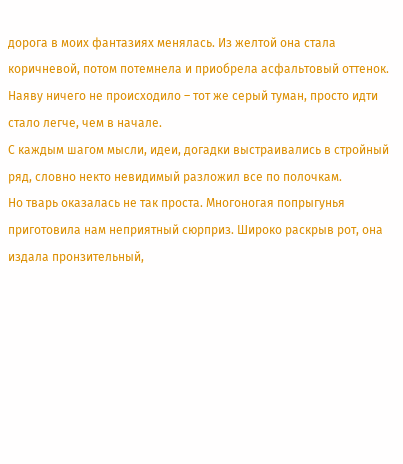дорога в моих фантазиях менялась. Из желтой она стала коричневой, потом потемнела и приобрела асфальтовый оттенок. Наяву ничего не происходило – тот же серый туман, просто идти стало легче, чем в начале.
С каждым шагом мысли, идеи, догадки выстраивались в стройный ряд, словно некто невидимый разложил все по полочкам.
Но тварь оказалась не так проста. Многоногая попрыгунья приготовила нам неприятный сюрприз. Широко раскрыв рот, она издала пронзительный,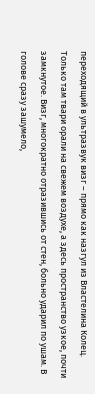переходящий в ультразвук визг – прямо как назгул из Властелина Колец. Только там твари орали на свежем воздухе, а здесь пространство узкое, почти замкнутое. Визг, многократно отразившись от стен, больно ударил по ушам. В голове сразу зашумело,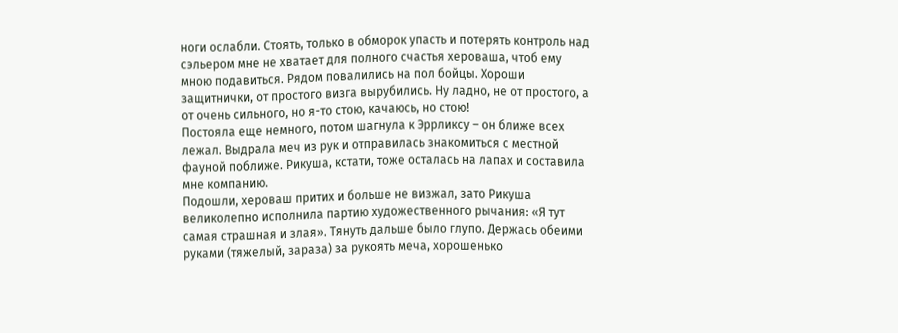ноги ослабли. Стоять, только в обморок упасть и потерять контроль над сэльером мне не хватает для полного счастья хероваша, чтоб ему мною подавиться. Рядом повалились на пол бойцы. Хороши защитнички, от простого визга вырубились. Ну ладно, не от простого, а от очень сильного, но я-то стою, качаюсь, но стою!
Постояла еще немного, потом шагнула к Эррликсу – он ближе всех лежал. Выдрала меч из рук и отправилась знакомиться с местной фауной поближе. Рикуша, кстати, тоже осталась на лапах и составила мне компанию.
Подошли, хероваш притих и больше не визжал, зато Рикуша великолепно исполнила партию художественного рычания: «Я тут самая страшная и злая». Тянуть дальше было глупо. Держась обеими руками (тяжелый, зараза) за рукоять меча, хорошенько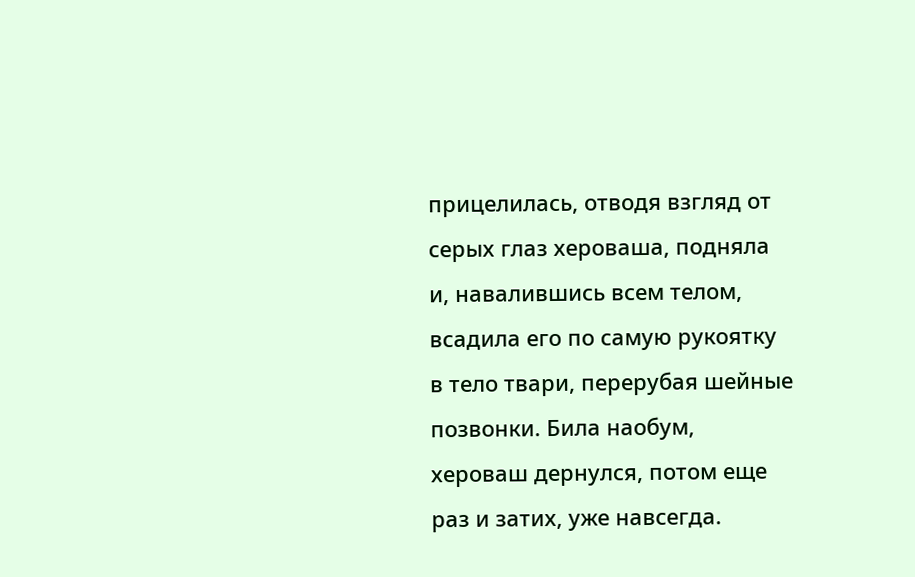прицелилась, отводя взгляд от серых глаз хероваша, подняла и, навалившись всем телом, всадила его по самую рукоятку в тело твари, перерубая шейные позвонки. Била наобум, хероваш дернулся, потом еще раз и затих, уже навсегда.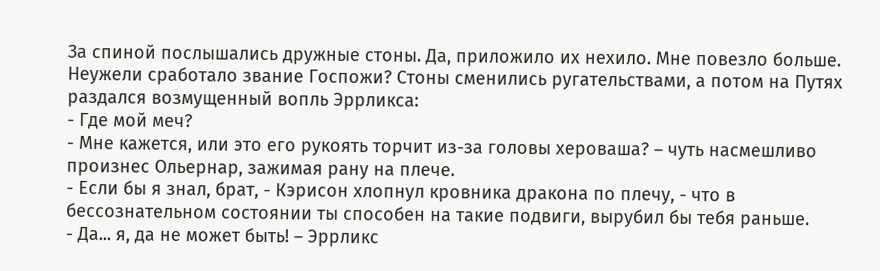За спиной послышались дружные стоны. Да, приложило их нехило. Мне повезло больше. Неужели сработало звание Госпожи? Стоны сменились ругательствами, а потом на Путях раздался возмущенный вопль Эррликса:
- Где мой меч?
- Мне кажется, или это его рукоять торчит из-за головы хероваша? – чуть насмешливо произнес Ольернар, зажимая рану на плече.
- Если бы я знал, брат, - Кэрисон хлопнул кровника дракона по плечу, - что в бессознательном состоянии ты способен на такие подвиги, вырубил бы тебя раньше.
- Да... я, да не может быть! – Эррликс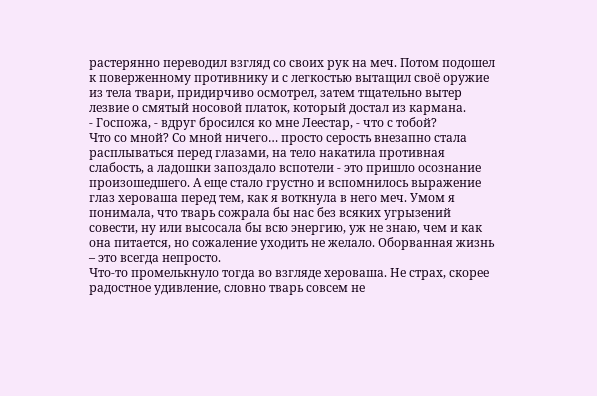растерянно переводил взгляд со своих рук на меч. Потом подошел к поверженному противнику и с легкостью вытащил своё оружие из тела твари, придирчиво осмотрел, затем тщательно вытер лезвие о смятый носовой платок, который достал из кармана.
- Госпожа, - вдруг бросился ко мне Леестар, - что с тобой?
Что со мной? Со мной ничего… просто серость внезапно стала расплываться перед глазами, на тело накатила противная слабость, а ладошки запоздало вспотели - это пришло осознание произошедшего. А еще стало грустно и вспомнилось выражение глаз хероваша перед тем, как я воткнула в него меч. Умом я понимала, что тварь сожрала бы нас без всяких угрызений совести, ну или высосала бы всю энергию, уж не знаю, чем и как она питается, но сожаление уходить не желало. Оборванная жизнь – это всегда непросто.
Что-то промелькнуло тогда во взгляде хероваша. Не страх, скорее радостное удивление, словно тварь совсем не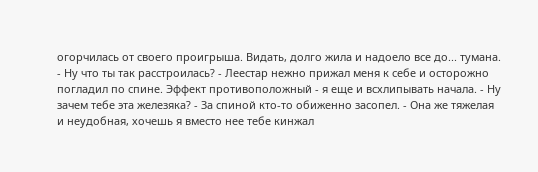огорчилась от своего проигрыша. Видать, долго жила и надоело все до... тумана.
- Ну что ты так расстроилась? - Леестар нежно прижал меня к себе и осторожно погладил по спине. Эффект противоположный - я еще и всхлипывать начала. - Ну зачем тебе эта железяка? - За спиной кто-то обиженно засопел. - Она же тяжелая и неудобная, хочешь я вместо нее тебе кинжал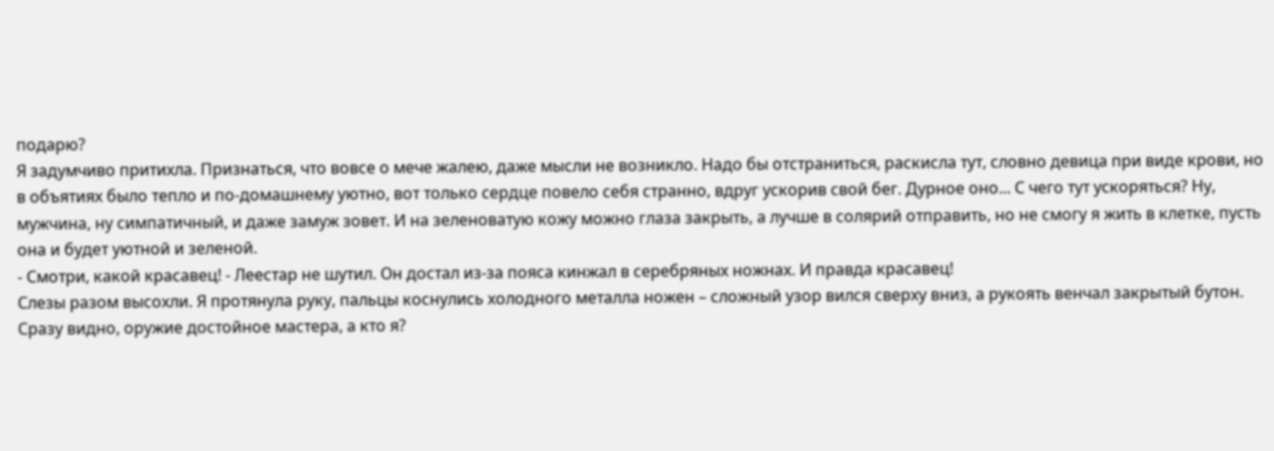подарю?
Я задумчиво притихла. Признаться, что вовсе о мече жалею, даже мысли не возникло. Надо бы отстраниться, раскисла тут, словно девица при виде крови, но в объятиях было тепло и по-домашнему уютно, вот только сердце повело себя странно, вдруг ускорив свой бег. Дурное оно... С чего тут ускоряться? Ну, мужчина, ну симпатичный, и даже замуж зовет. И на зеленоватую кожу можно глаза закрыть, а лучше в солярий отправить, но не смогу я жить в клетке, пусть она и будет уютной и зеленой.
- Смотри, какой красавец! - Леестар не шутил. Он достал из-за пояса кинжал в серебряных ножнах. И правда красавец!
Слезы разом высохли. Я протянула руку, пальцы коснулись холодного металла ножен – сложный узор вился сверху вниз, а рукоять венчал закрытый бутон. Сразу видно, оружие достойное мастера, а кто я?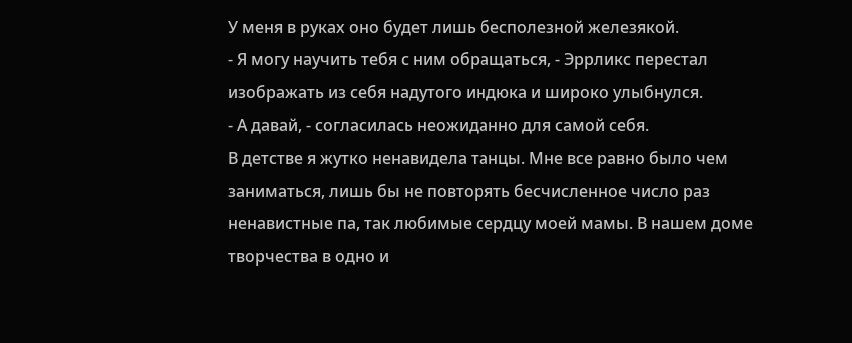У меня в руках оно будет лишь бесполезной железякой.
- Я могу научить тебя с ним обращаться, - Эррликс перестал изображать из себя надутого индюка и широко улыбнулся.
- А давай, - согласилась неожиданно для самой себя.
В детстве я жутко ненавидела танцы. Мне все равно было чем заниматься, лишь бы не повторять бесчисленное число раз ненавистные па, так любимые сердцу моей мамы. В нашем доме творчества в одно и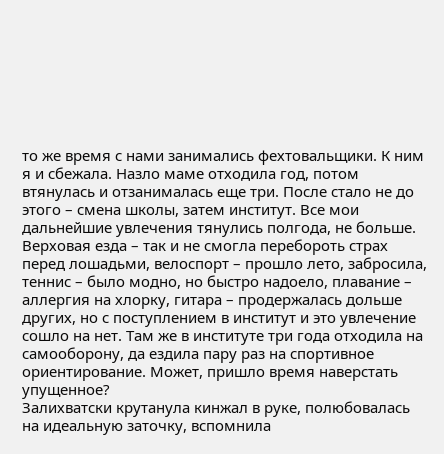то же время с нами занимались фехтовальщики. К ним я и сбежала. Назло маме отходила год, потом втянулась и отзанималась еще три. После стало не до этого – смена школы, затем институт. Все мои дальнейшие увлечения тянулись полгода, не больше. Верховая езда – так и не смогла перебороть страх перед лошадьми, велоспорт – прошло лето, забросила, теннис – было модно, но быстро надоело, плавание – аллергия на хлорку, гитара – продержалась дольше других, но с поступлением в институт и это увлечение сошло на нет. Там же в институте три года отходила на самооборону, да ездила пару раз на спортивное ориентирование. Может, пришло время наверстать упущенное?
Залихватски крутанула кинжал в руке, полюбовалась на идеальную заточку, вспомнила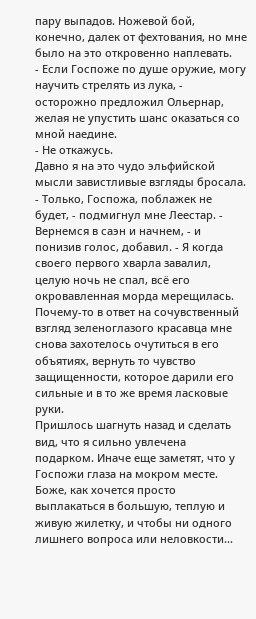пару выпадов. Ножевой бой, конечно, далек от фехтования, но мне было на это откровенно наплевать.
- Если Госпоже по душе оружие, могу научить стрелять из лука, - осторожно предложил Ольернар, желая не упустить шанс оказаться со мной наедине.
- Не откажусь.
Давно я на это чудо эльфийской мысли завистливые взгляды бросала.
- Только, Госпожа, поблажек не будет, - подмигнул мне Леестар. - Вернемся в саэн и начнем, - и понизив голос, добавил. - Я когда своего первого хварла завалил, целую ночь не спал, всё его окровавленная морда мерещилась.
Почему-то в ответ на сочувственный взгляд зеленоглазого красавца мне снова захотелось очутиться в его объятиях, вернуть то чувство защищенности, которое дарили его сильные и в то же время ласковые руки.
Пришлось шагнуть назад и сделать вид, что я сильно увлечена подарком. Иначе еще заметят, что у Госпожи глаза на мокром месте. Боже, как хочется просто выплакаться в большую, теплую и живую жилетку, и чтобы ни одного лишнего вопроса или неловкости...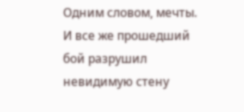Одним словом, мечты.
И все же прошедший бой разрушил невидимую стену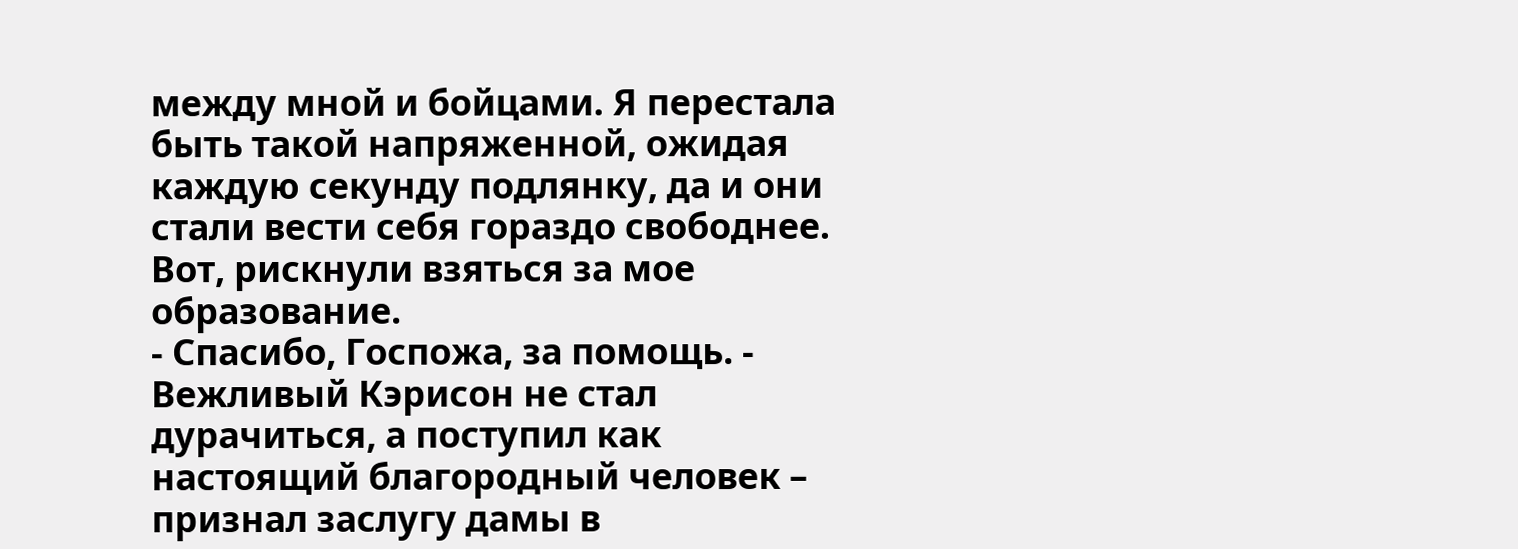между мной и бойцами. Я перестала быть такой напряженной, ожидая каждую секунду подлянку, да и они стали вести себя гораздо свободнее. Вот, рискнули взяться за мое образование.
- Спасибо, Госпожа, за помощь. - Вежливый Кэрисон не стал дурачиться, а поступил как настоящий благородный человек – признал заслугу дамы в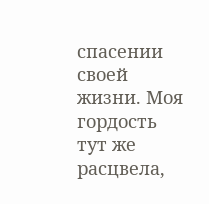спасении своей жизни. Моя гордость тут же расцвела,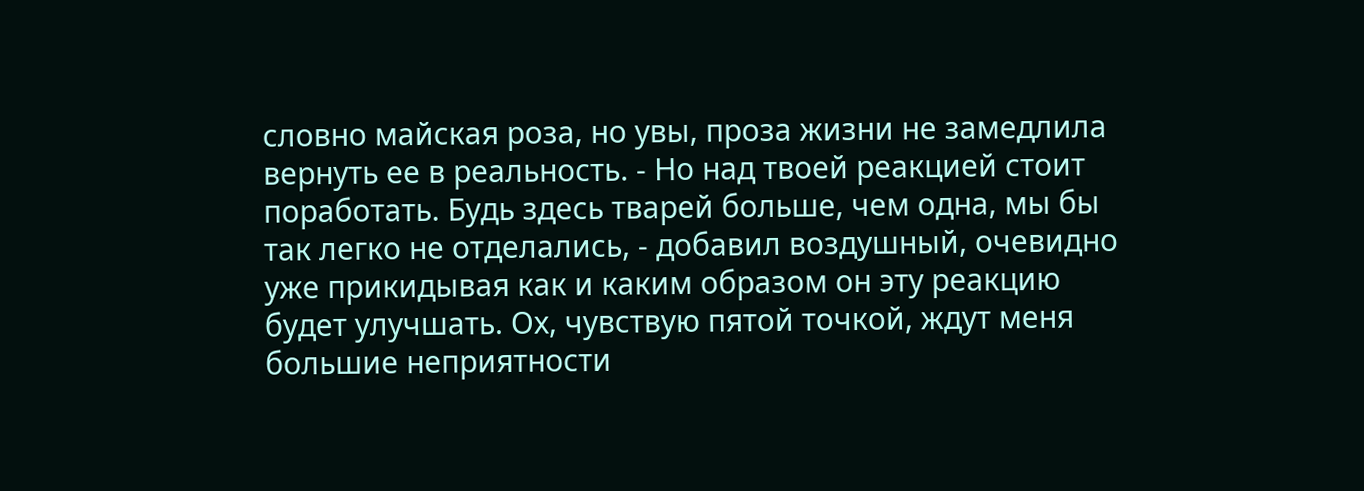словно майская роза, но увы, проза жизни не замедлила вернуть ее в реальность. - Но над твоей реакцией стоит поработать. Будь здесь тварей больше, чем одна, мы бы так легко не отделались, - добавил воздушный, очевидно уже прикидывая как и каким образом он эту реакцию будет улучшать. Ох, чувствую пятой точкой, ждут меня большие неприятности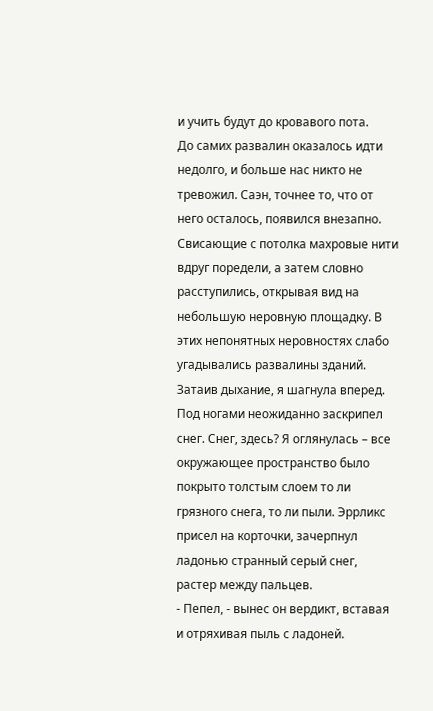и учить будут до кровавого пота.
До самих развалин оказалось идти недолго, и больше нас никто не тревожил. Саэн, точнее то, что от него осталось, появился внезапно. Свисающие с потолка махровые нити вдруг поредели, а затем словно расступились, открывая вид на небольшую неровную площадку. В этих непонятных неровностях слабо угадывались развалины зданий.
Затаив дыхание, я шагнула вперед. Под ногами неожиданно заскрипел снег. Снег, здесь? Я оглянулась – все окружающее пространство было покрыто толстым слоем то ли грязного снега, то ли пыли. Эррликс присел на корточки, зачерпнул ладонью странный серый снег, растер между пальцев.
- Пепел, - вынес он вердикт, вставая и отряхивая пыль с ладоней.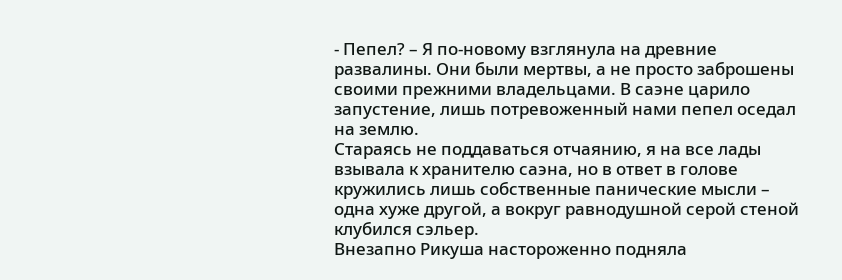- Пепел? – Я по-новому взглянула на древние развалины. Они были мертвы, а не просто заброшены своими прежними владельцами. В саэне царило запустение, лишь потревоженный нами пепел оседал на землю.
Стараясь не поддаваться отчаянию, я на все лады взывала к хранителю саэна, но в ответ в голове кружились лишь собственные панические мысли – одна хуже другой, а вокруг равнодушной серой стеной клубился сэльер.
Внезапно Рикуша настороженно подняла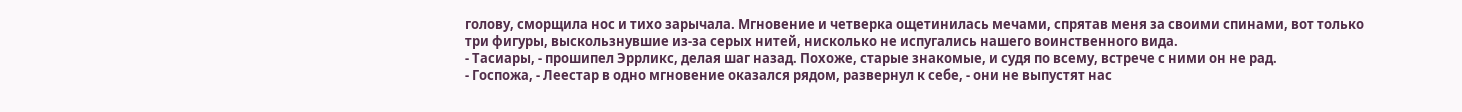голову, сморщила нос и тихо зарычала. Мгновение и четверка ощетинилась мечами, спрятав меня за своими спинами, вот только три фигуры, выскользнувшие из-за серых нитей, нисколько не испугались нашего воинственного вида.
- Тасиары, - прошипел Эррликс, делая шаг назад. Похоже, старые знакомые, и судя по всему, встрече с ними он не рад.
- Госпожа, - Леестар в одно мгновение оказался рядом, развернул к себе, - они не выпустят нас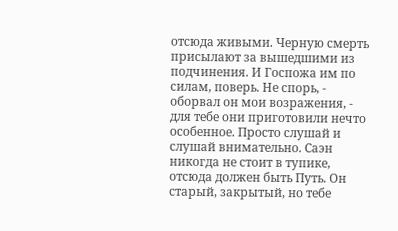отсюда живыми. Черную смерть присылают за вышедшими из подчинения. И Госпожа им по силам, поверь. Не спорь, - оборвал он мои возражения, - для тебе они приготовили нечто особенное. Просто слушай и слушай внимательно. Саэн никогда не стоит в тупике, отсюда должен быть Путь. Он старый, закрытый, но тебе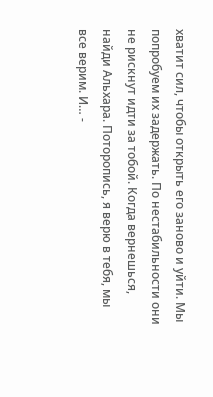хватит сил, чтобы открыть его заново и уйти. Мы попробуем их задержать. По нестабильности они не рискнут идти за тобой. Когда вернешься, найди Альхара. Поторопись, я верю в тебя, мы все верим. И… -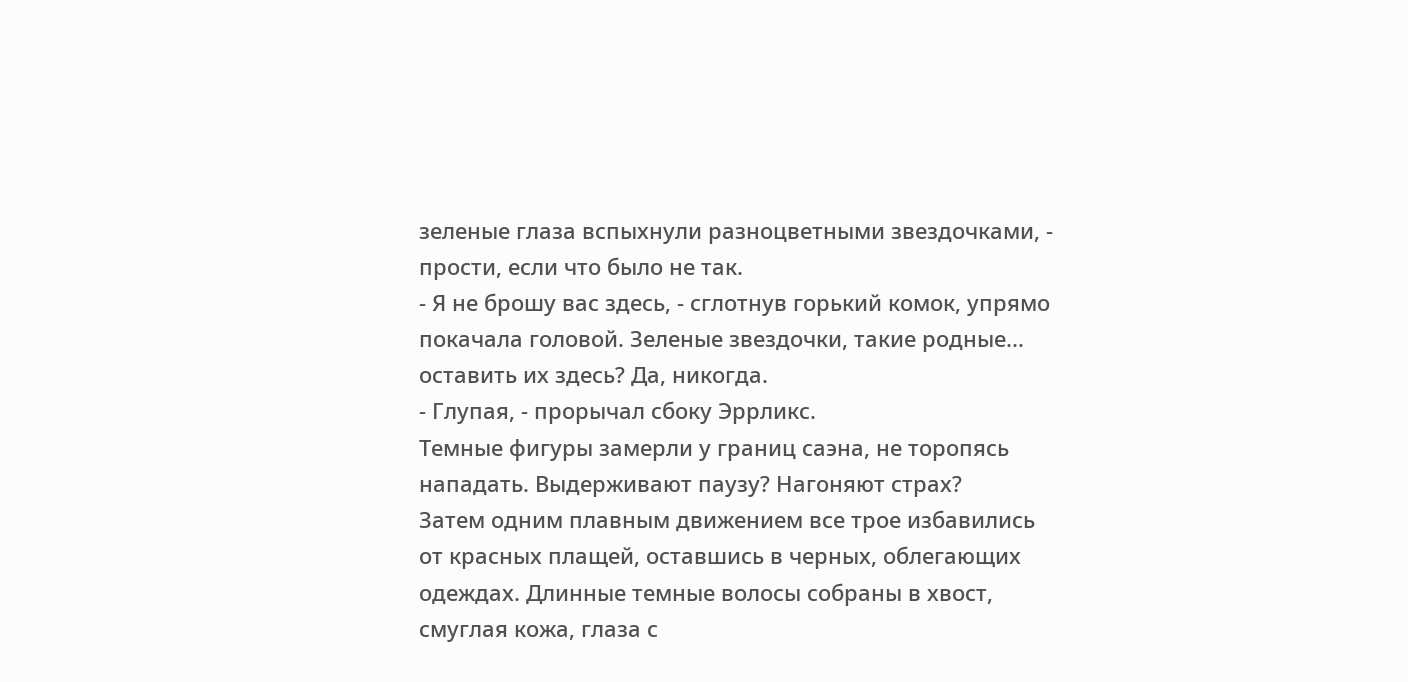зеленые глаза вспыхнули разноцветными звездочками, - прости, если что было не так.
- Я не брошу вас здесь, - сглотнув горький комок, упрямо покачала головой. Зеленые звездочки, такие родные... оставить их здесь? Да, никогда.
- Глупая, - прорычал сбоку Эррликс.
Темные фигуры замерли у границ саэна, не торопясь нападать. Выдерживают паузу? Нагоняют страх?
Затем одним плавным движением все трое избавились от красных плащей, оставшись в черных, облегающих одеждах. Длинные темные волосы собраны в хвост, смуглая кожа, глаза с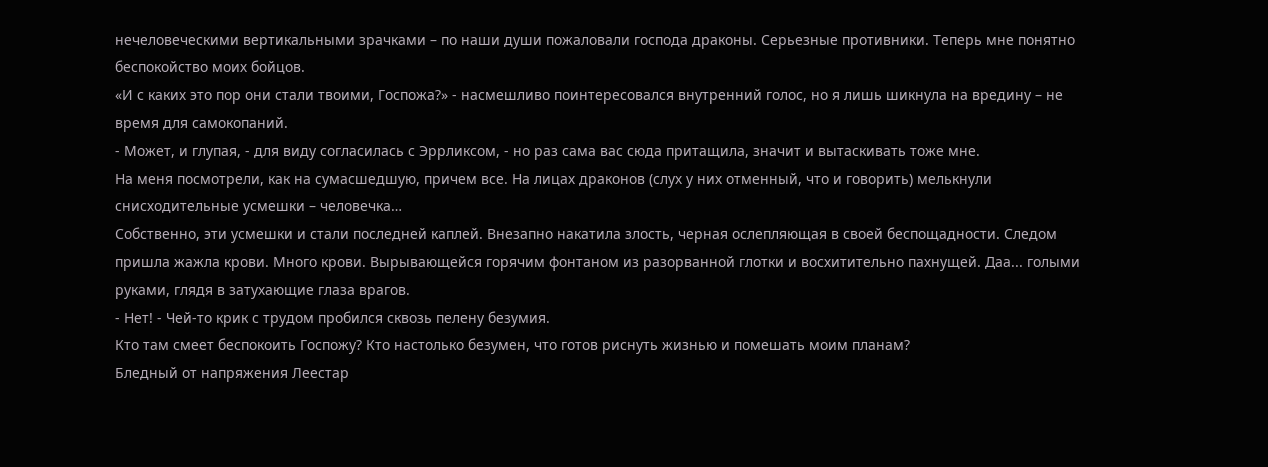нечеловеческими вертикальными зрачками – по наши души пожаловали господа драконы. Серьезные противники. Теперь мне понятно беспокойство моих бойцов.
«И с каких это пор они стали твоими, Госпожа?» - насмешливо поинтересовался внутренний голос, но я лишь шикнула на вредину – не время для самокопаний.
- Может, и глупая, - для виду согласилась с Эррликсом, - но раз сама вас сюда притащила, значит и вытаскивать тоже мне.
На меня посмотрели, как на сумасшедшую, причем все. На лицах драконов (слух у них отменный, что и говорить) мелькнули снисходительные усмешки – человечка…
Собственно, эти усмешки и стали последней каплей. Внезапно накатила злость, черная ослепляющая в своей беспощадности. Следом пришла жажла крови. Много крови. Вырывающейся горячим фонтаном из разорванной глотки и восхитительно пахнущей. Даа... голыми руками, глядя в затухающие глаза врагов.
- Нет! - Чей-то крик с трудом пробился сквозь пелену безумия.
Кто там смеет беспокоить Госпожу? Кто настолько безумен, что готов риснуть жизнью и помешать моим планам?
Бледный от напряжения Леестар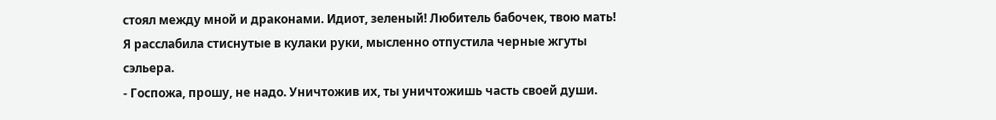стоял между мной и драконами. Идиот, зеленый! Любитель бабочек, твою мать!
Я расслабила стиснутые в кулаки руки, мысленно отпустила черные жгуты сэльера.
- Госпожа, прошу, не надо. Уничтожив их, ты уничтожишь часть своей души.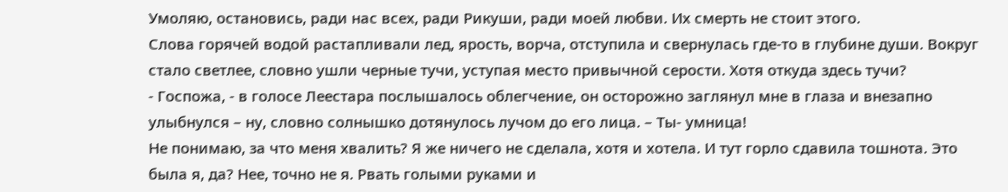Умоляю, остановись, ради нас всех, ради Рикуши, ради моей любви. Их смерть не стоит этого.
Слова горячей водой растапливали лед, ярость, ворча, отступила и свернулась где-то в глубине души. Вокруг стало светлее, словно ушли черные тучи, уступая место привычной серости. Хотя откуда здесь тучи?
- Госпожа, - в голосе Леестара послышалось облегчение, он осторожно заглянул мне в глаза и внезапно улыбнулся – ну, словно солнышко дотянулось лучом до его лица. – Ты- умница!
Не понимаю, за что меня хвалить? Я же ничего не сделала, хотя и хотела. И тут горло сдавила тошнота. Это была я, да? Нее, точно не я. Рвать голыми руками и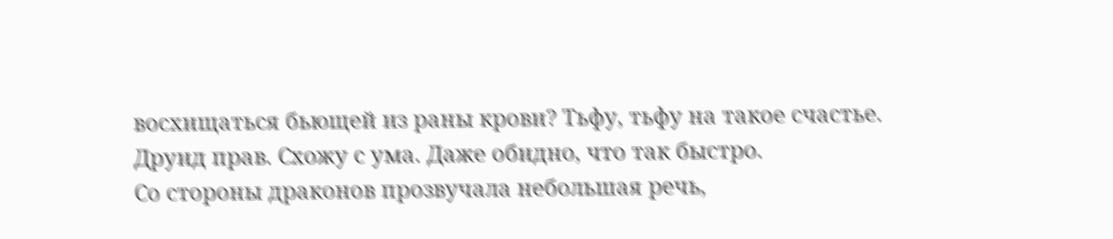восхищаться бьющей из раны крови? Тьфу, тьфу на такое счастье. Друид прав. Схожу с ума. Даже обидно, что так быстро.
Со стороны драконов прозвучала небольшая речь,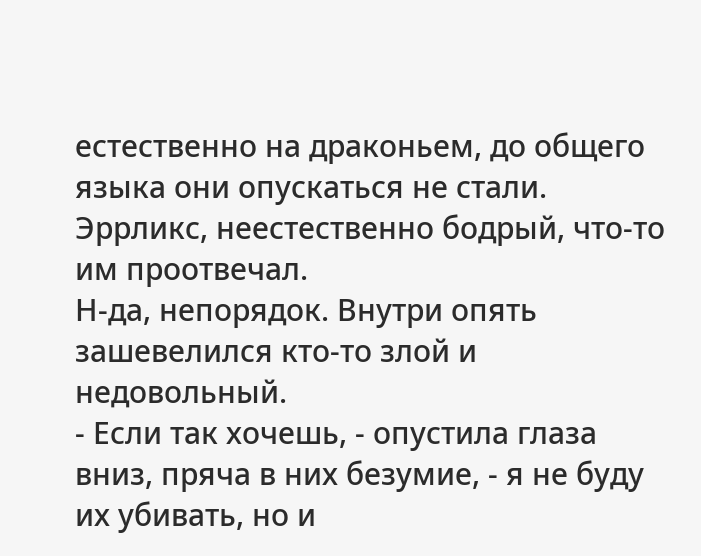естественно на драконьем, до общего языка они опускаться не стали. Эррликс, неестественно бодрый, что-то им проотвечал.
Н-да, непорядок. Внутри опять зашевелился кто-то злой и недовольный.
- Если так хочешь, - опустила глаза вниз, пряча в них безумие, - я не буду их убивать, но и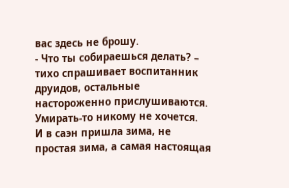вас здесь не брошу.
- Что ты собираешься делать? – тихо спрашивает воспитанник друидов, остальные настороженно прислушиваются. Умирать-то никому не хочется.
И в саэн пришла зима, не простая зима, а самая настоящая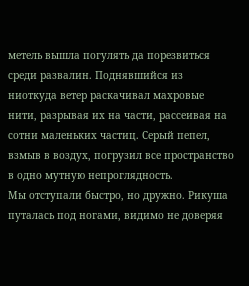метель вышла погулять да порезвиться среди развалин. Поднявшийся из ниоткуда ветер раскачивал махровые нити, разрывая их на части, рассеивая на сотни маленьких частиц. Серый пепел, взмыв в воздух, погрузил все пространство в одно мутную непроглядность.
Мы отступали быстро, но дружно. Рикуша путалась под ногами, видимо не доверяя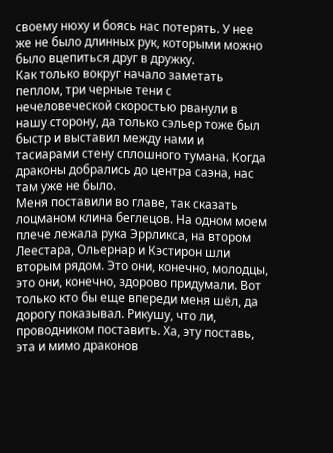своему нюху и боясь нас потерять. У нее же не было длинных рук, которыми можно было вцепиться друг в дружку.
Как только вокруг начало заметать пеплом, три черные тени с нечеловеческой скоростью рванули в нашу сторону, да только сэльер тоже был быстр и выставил между нами и тасиарами стену сплошного тумана. Когда драконы добрались до центра саэна, нас там уже не было.
Меня поставили во главе, так сказать лоцманом клина беглецов. На одном моем плече лежала рука Эррликса, на втором Леестара, Ольернар и Кэстирон шли вторым рядом. Это они, конечно, молодцы, это они, конечно, здорово придумали. Вот только кто бы еще впереди меня шёл, да дорогу показывал. Рикушу, что ли, проводником поставить. Ха, эту поставь, эта и мимо драконов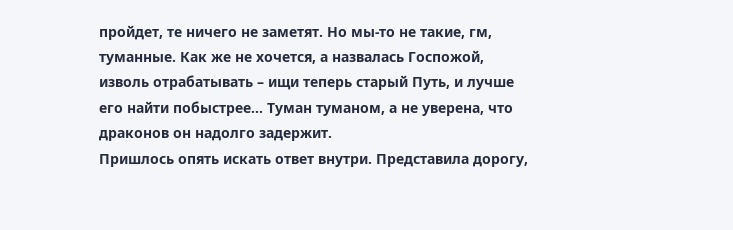пройдет, те ничего не заметят. Но мы-то не такие, гм, туманные. Как же не хочется, а назвалась Госпожой, изволь отрабатывать – ищи теперь старый Путь, и лучше его найти побыстрее… Туман туманом, а не уверена, что драконов он надолго задержит.
Пришлось опять искать ответ внутри. Представила дорогу,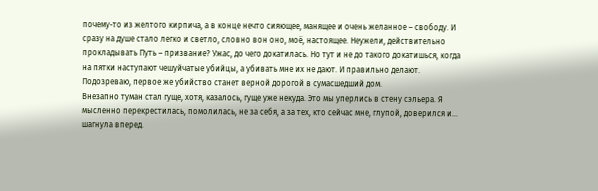почему-то из желтого кирпича, а в конце нечто сияющее, манящее и очень желанное – свободу. И сразу на душе стало легко и светло, словно вон оно, моё, настоящее. Неужели, действительно прокладывать Путь – призвание? Ужас, до чего докатилась. Но тут и не до такого докатишься, когда на пятки наступают чешуйчатые убийцы, а убивать мне их не дают. И правильно делают. Подозреваю, первое же убийство станет верной дорогой в сумасшедший дом.
Внезапно туман стал гуще, хотя, казалось, гуще уже некуда. Это мы уперлись в стену сэльера. Я мысленно перекрестилась, помолилась, не за себя, а за тех, кто сейчас мне, глупой, доверился и… шагнула вперед.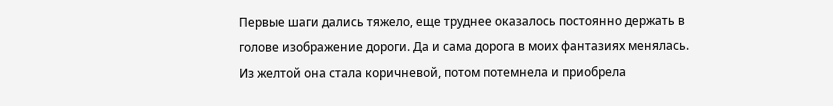Первые шаги дались тяжело, еще труднее оказалось постоянно держать в голове изображение дороги. Да и сама дорога в моих фантазиях менялась. Из желтой она стала коричневой, потом потемнела и приобрела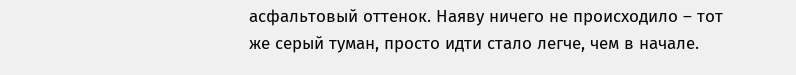асфальтовый оттенок. Наяву ничего не происходило – тот же серый туман, просто идти стало легче, чем в начале.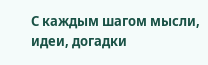С каждым шагом мысли, идеи, догадки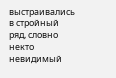выстраивались в стройный ряд, словно некто невидимый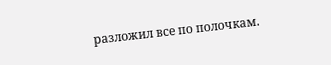разложил все по полочкам.